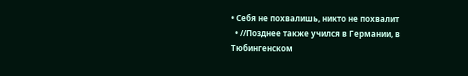• Себя не похвалишь, никто не похвалит
  • //Позднее также учился в Германии, в Тюбингенском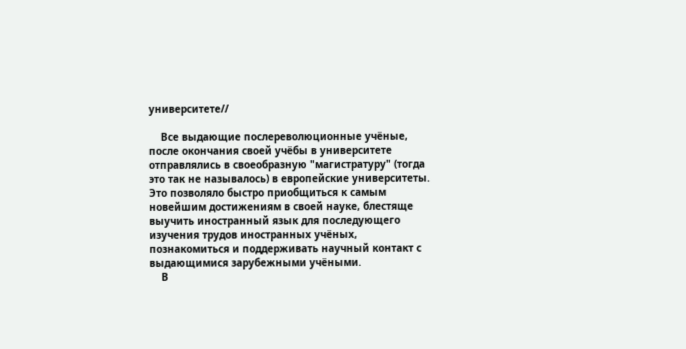университете//

    Все выдающие послереволюционные учёные, после окончания своей учёбы в университете отправлялись в своеобразную "магистратуру" (тогда это так не называлось) в европейские университеты. Это позволяло быстро приобщиться к самым новейшим достижениям в своей науке, блестяще выучить иностранный язык для последующего изучения трудов иностранных учёных, познакомиться и поддерживать научный контакт с выдающимися зарубежными учёными.
    В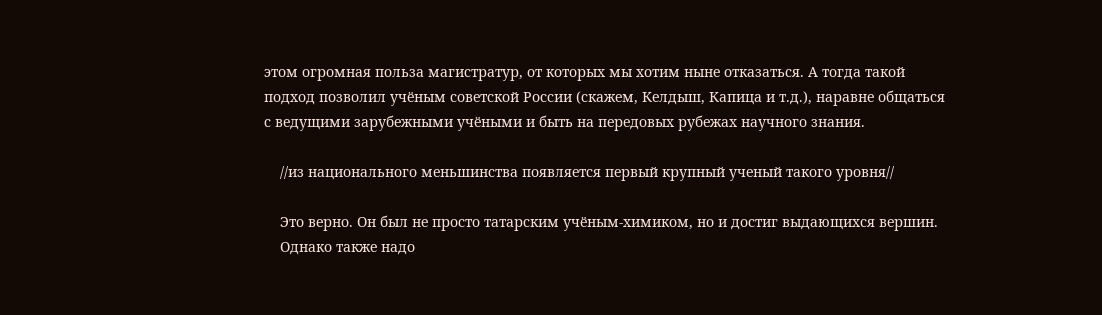этом огромная польза магистратур, от которых мы хотим ныне отказаться. А тогда такой подход позволил учёным советской России (скажем, Келдыш, Капица и т.д.), наравне общаться с ведущими зарубежными учёными и быть на передовых рубежах научного знания.

    //из национального меньшинства появляется первый крупный ученый такого уровня//

    Это верно. Он был не просто татарским учёным-химиком, но и достиг выдающихся вершин.
    Однако также надо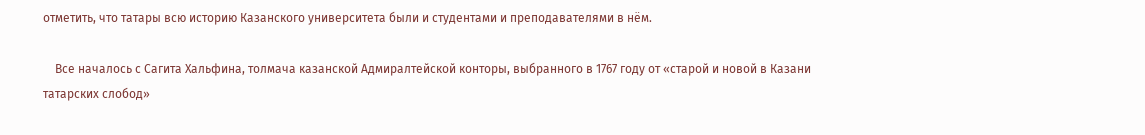отметить, что татары всю историю Казанского университета были и студентами и преподавателями в нём.

    Все началось с Сагита Хальфина, толмача казанской Адмиралтейской конторы, выбранного в 1767 году от «старой и новой в Казани татарских слобод»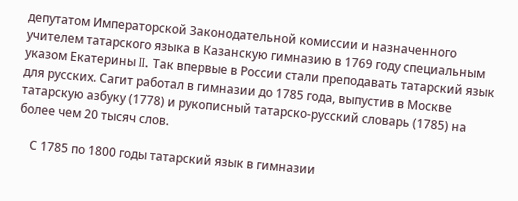депутатом Императорской Законодательной комиссии и назначенного учителем татарского языка в Казанскую гимназию в 1769 году специальным указом Екатерины II. Так впервые в России стали преподавать татарский язык для русских. Сагит работал в гимназии до 1785 года, выпустив в Москве татарскую азбуку (1778) и рукописный татарско-русский словарь (1785) на более чем 20 тысяч слов.

    С 1785 по 1800 годы татарский язык в гимназии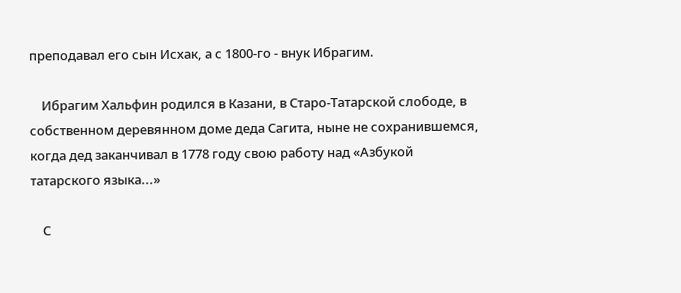преподавал его сын Исхак, а с 1800-го - внук Ибрагим.

    Ибрагим Хальфин родился в Казани, в Старо-Татарской слободе, в собственном деревянном доме деда Сагита, ныне не сохранившемся, когда дед заканчивал в 1778 году свою работу над «Азбукой татарского языка...»

    С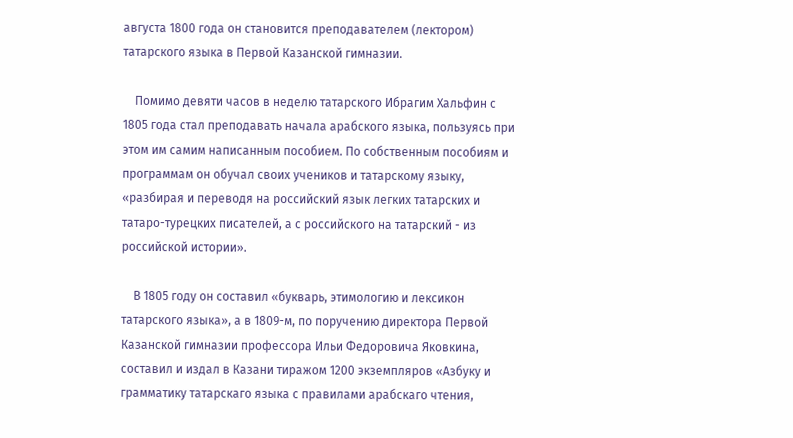августа 1800 года он становится преподавателем (лектором) татарского языка в Первой Казанской гимназии.

    Помимо девяти часов в неделю татарского Ибрагим Хальфин с 1805 года стал преподавать начала арабского языка, пользуясь при этом им самим написанным пособием. По собственным пособиям и программам он обучал своих учеников и татарскому языку, «разбирая и переводя на российский язык легких татарских и татаро-турецких писателей, а с российского на татарский - из российской истории».

    В 1805 году он составил «букварь, этимологию и лексикон татарского языка», а в 1809-м, по поручению директора Первой Казанской гимназии профессора Ильи Федоровича Яковкина, составил и издал в Казани тиражом 1200 экземпляров «Азбуку и грамматику татарскаго языка с правилами арабскаго чтения,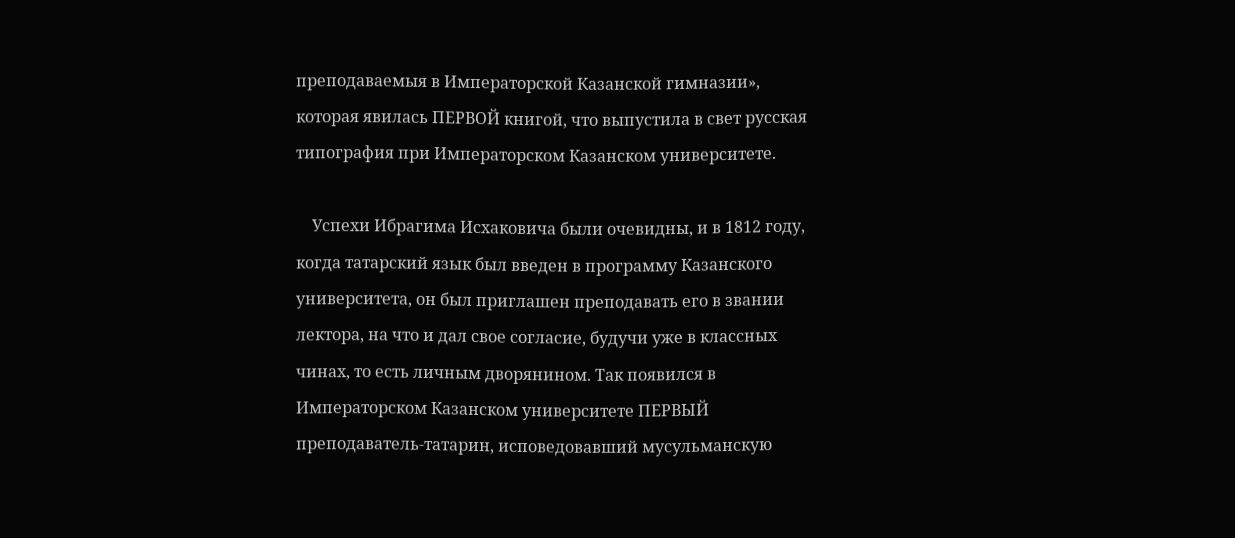преподаваемыя в Императорской Казанской гимназии», которая явилась ПЕРВОЙ книгой, что выпустила в свет русская типография при Императорском Казанском университете.

    Успехи Ибрагима Исхаковича были очевидны, и в 1812 году, когда татарский язык был введен в программу Казанского университета, он был приглашен преподавать его в звании лектора, на что и дал свое согласие, будучи уже в классных чинах, то есть личным дворянином. Так появился в Императорском Казанском университете ПЕРВЫЙ преподаватель-татарин, исповедовавший мусульманскую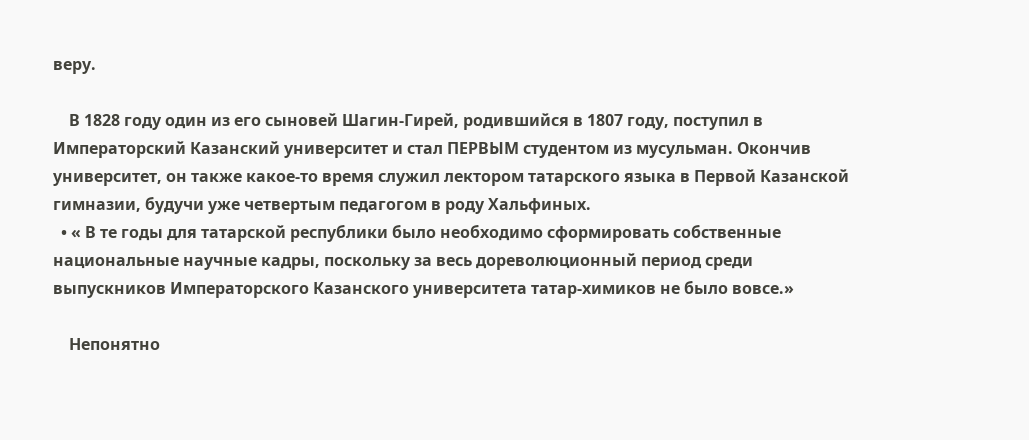веру.

    В 1828 году один из его сыновей Шагин-Гирей, родившийся в 1807 году, поступил в Императорский Казанский университет и стал ПЕРВЫМ студентом из мусульман. Окончив университет, он также какое-то время служил лектором татарского языка в Первой Казанской гимназии, будучи уже четвертым педагогом в роду Хальфиных.
  • « В те годы для татарской республики было необходимо сформировать собственные национальные научные кадры, поскольку за весь дореволюционный период среди выпускников Императорского Казанского университета татар-химиков не было вовсе.»

    Непонятно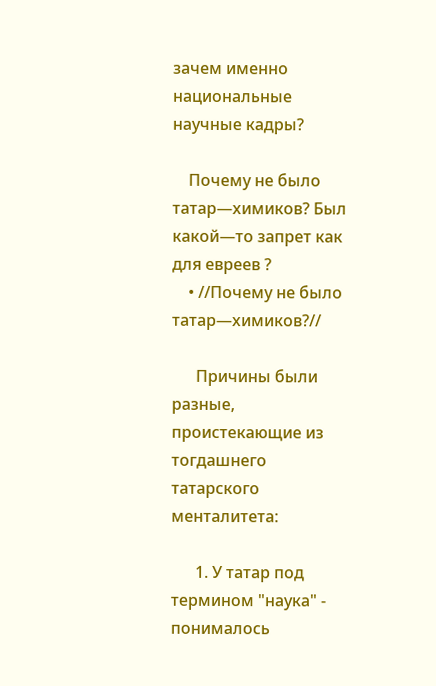зачем именно национальные научные кадры?

    Почему не было татар—химиков? Был какой—то запрет как для евреев ?
    • //Почему не было татар—химиков?//

      Причины были разные, проистекающие из тогдашнего татарского менталитета:

      1. У татар под термином "наука" - понималось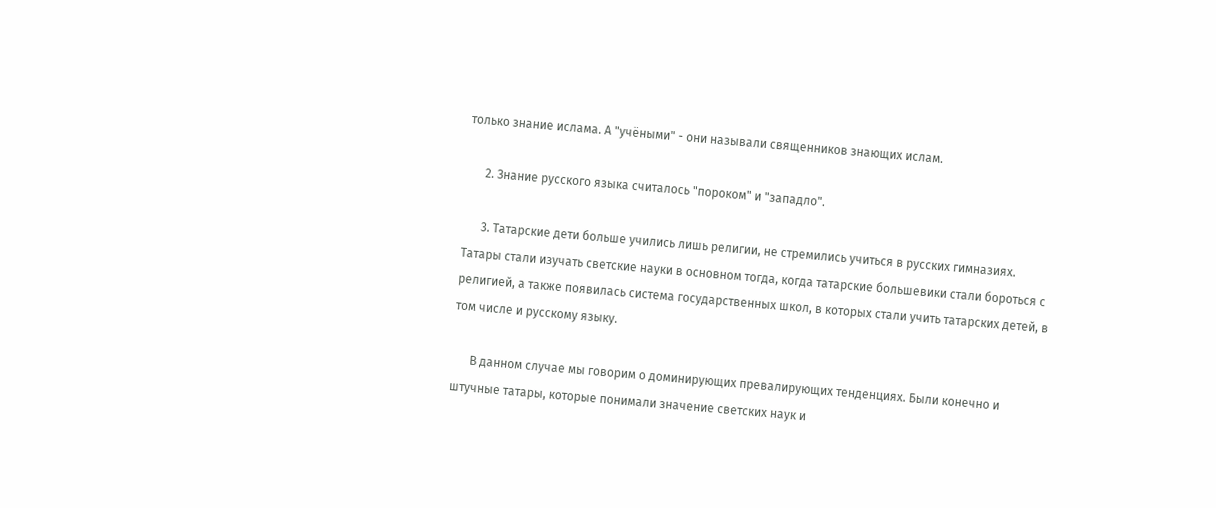только знание ислама. А "учёными" - они называли священников знающих ислам.

      2. Знание русского языка считалось "пороком" и "западло".

      3. Татарские дети больше учились лишь религии, не стремились учиться в русских гимназиях. Татары стали изучать светские науки в основном тогда, когда татарские большевики стали бороться с религией, а также появилась система государственных школ, в которых стали учить татарских детей, в том числе и русскому языку.

      В данном случае мы говорим о доминирующих превалирующих тенденциях. Были конечно и штучные татары, которые понимали значение светских наук и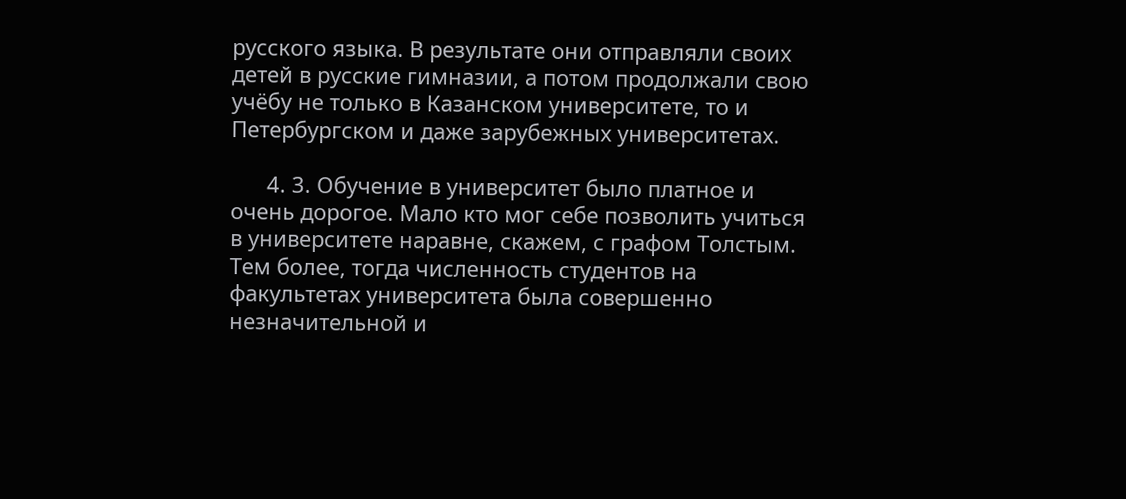русского языка. В результате они отправляли своих детей в русские гимназии, а потом продолжали свою учёбу не только в Казанском университете, то и Петербургском и даже зарубежных университетах.

      4. 3. Обучение в университет было платное и очень дорогое. Мало кто мог себе позволить учиться в университете наравне, скажем, с графом Толстым. Тем более, тогда численность студентов на факультетах университета была совершенно незначительной и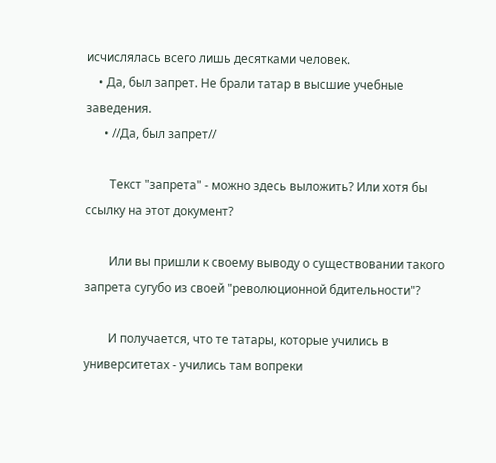исчислялась всего лишь десятками человек.
    • Да, был запрет. Не брали татар в высшие учебные заведения.
      • //Да, был запрет//

        Текст "запрета" - можно здесь выложить? Или хотя бы ссылку на этот документ?

        Или вы пришли к своему выводу о существовании такого запрета сугубо из своей "революционной бдительности"?

        И получается, что те татары, которые учились в университетах - учились там вопреки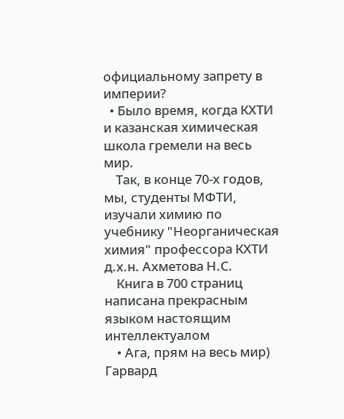официальному запрету в империи?
  • Было время, когда КХТИ и казанская химическая школа гремели на весь мир.
    Так, в конце 70-х годов, мы, студенты МФТИ, изучали химию по учебнику "Неорганическая химия" профессора КХТИ д.х.н. Ахметова Н.С.
    Книга в 700 страниц написана прекрасным языком настоящим интеллектуалом
    • Ага, прям на весь мир) Гарвард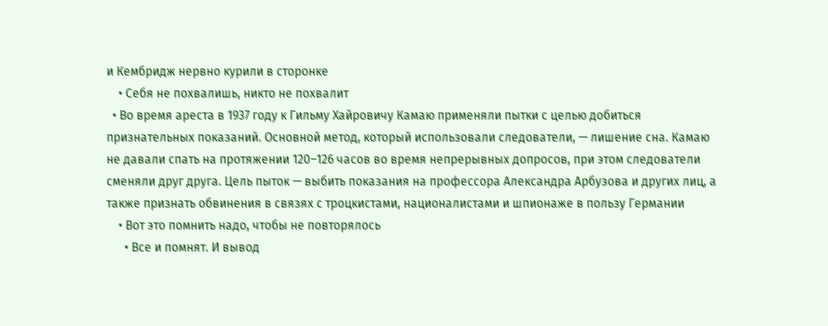и Кембридж нервно курили в сторонке
    • Себя не похвалишь, никто не похвалит
  • Во время ареста в 1937 году к Гильму Хайровичу Камаю применяли пытки с целью добиться признательных показаний. Основной метод, который использовали следователи, — лишение сна. Камаю не давали спать на протяжении 120–126 часов во время непрерывных допросов, при этом следователи сменяли друг друга. Цель пыток — выбить показания на профессора Александра Арбузова и других лиц, а также признать обвинения в связях с троцкистами, националистами и шпионаже в пользу Германии
    • Вот это помнить надо, чтобы не повторялось
      • Все и помнят. И вывод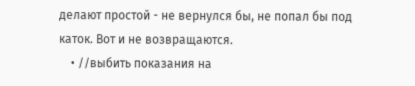делают простой - не вернулся бы, не попал бы под каток. Вот и не возвращаются.
    • //выбить показания на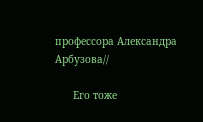профессора Александра Арбузова//

      Его тоже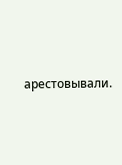арестовывали.